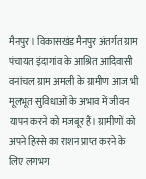मैनपुर। विकासखंड मैनपुर अंतर्गत ग्राम पंचायत इंदागांव के आश्रित आदिवासी वनांचल ग्राम अमली के ग्रामीण आज भी मूलभूत सुविधाओं के अभाव में जीवन यापन करने को मजबूर हैं। ग्रामीणों को अपने हिस्से का राशन प्राप्त करने के लिए लगभग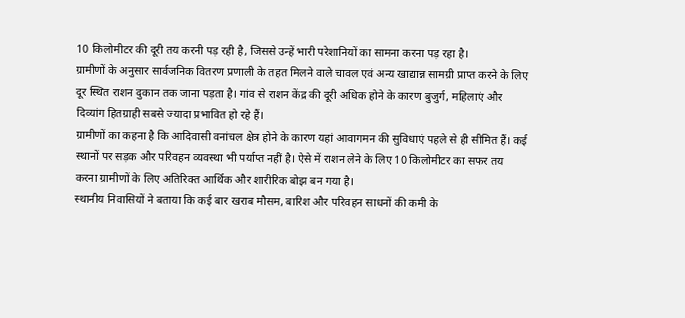10 किलोमीटर की दूरी तय करनी पड़ रही है, जिससे उन्हें भारी परेशानियों का सामना करना पड़ रहा है।
ग्रामीणों के अनुसार सार्वजनिक वितरण प्रणाली के तहत मिलने वाले चावल एवं अन्य खाद्यान्न सामग्री प्राप्त करने के लिए दूर स्थित राशन दुकान तक जाना पड़ता है। गांव से राशन केंद्र की दूरी अधिक होने के कारण बुजुर्ग, महिलाएं और दिव्यांग हितग्राही सबसे ज्यादा प्रभावित हो रहे हैं।
ग्रामीणों का कहना है कि आदिवासी वनांचल क्षेत्र होने के कारण यहां आवागमन की सुविधाएं पहले से ही सीमित हैं। कई स्थानों पर सड़क और परिवहन व्यवस्था भी पर्याप्त नहीं है। ऐसे में राशन लेने के लिए 10 किलोमीटर का सफर तय करना ग्रामीणों के लिए अतिरिक्त आर्थिक और शारीरिक बोझ बन गया है।
स्थानीय निवासियों ने बताया कि कई बार खराब मौसम, बारिश और परिवहन साधनों की कमी के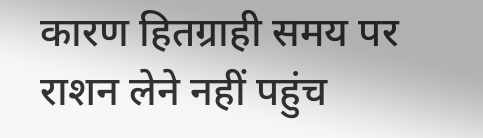कारण हितग्राही समय पर राशन लेने नहीं पहुंच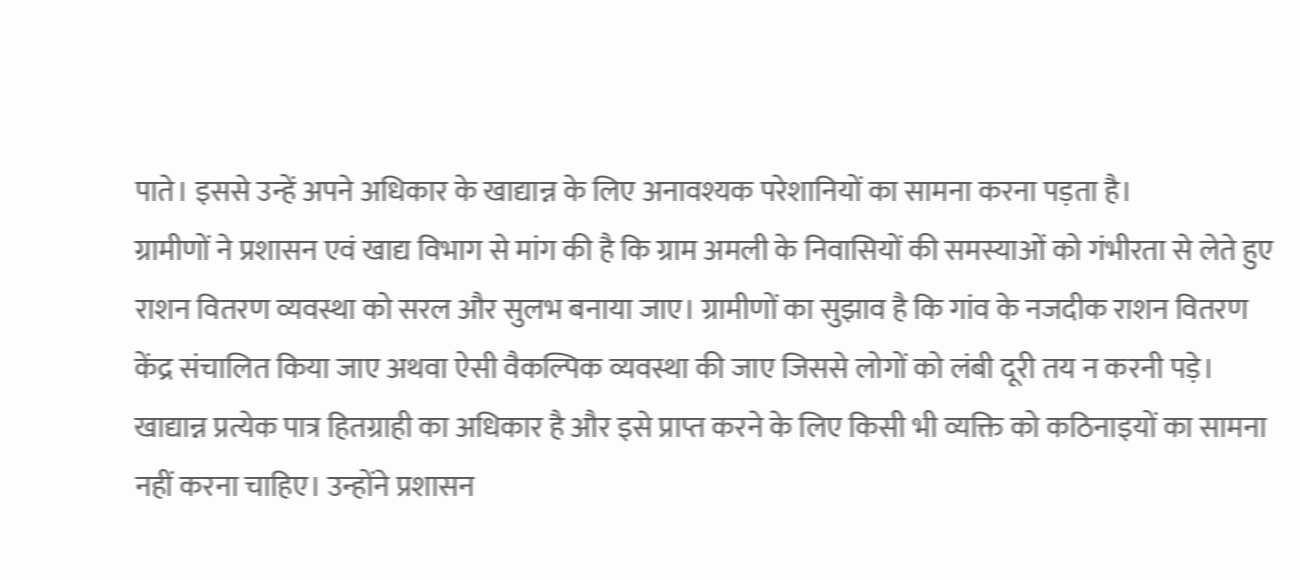पाते। इससे उन्हें अपने अधिकार के खाद्यान्न के लिए अनावश्यक परेशानियों का सामना करना पड़ता है।
ग्रामीणों ने प्रशासन एवं खाद्य विभाग से मांग की है कि ग्राम अमली के निवासियों की समस्याओं को गंभीरता से लेते हुए राशन वितरण व्यवस्था को सरल और सुलभ बनाया जाए। ग्रामीणों का सुझाव है कि गांव के नजदीक राशन वितरण केंद्र संचालित किया जाए अथवा ऐसी वैकल्पिक व्यवस्था की जाए जिससे लोगों को लंबी दूरी तय न करनी पड़े।
खाद्यान्न प्रत्येक पात्र हितग्राही का अधिकार है और इसे प्राप्त करने के लिए किसी भी व्यक्ति को कठिनाइयों का सामना नहीं करना चाहिए। उन्होंने प्रशासन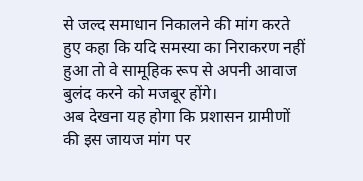से जल्द समाधान निकालने की मांग करते हुए कहा कि यदि समस्या का निराकरण नहीं हुआ तो वे सामूहिक रूप से अपनी आवाज बुलंद करने को मजबूर होंगे।
अब देखना यह होगा कि प्रशासन ग्रामीणों की इस जायज मांग पर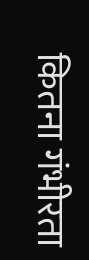कितना गंभीरता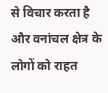से विचार करता है और वनांचल क्षेत्र के लोगों को राहत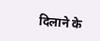दिलाने के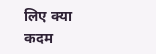लिए क्या कदम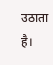उठाता है।